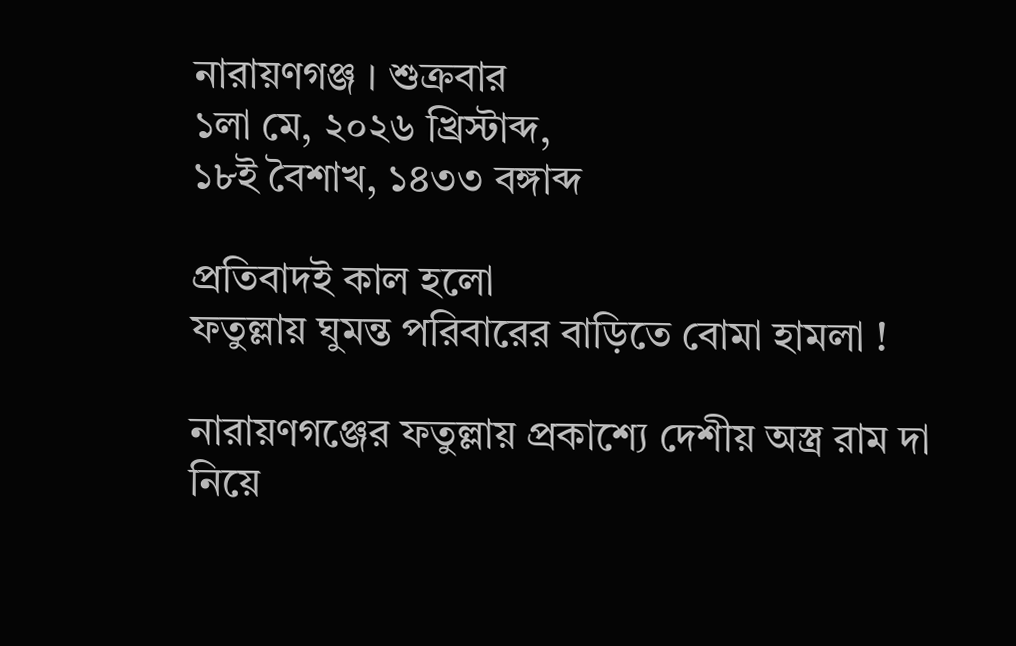নারায়ণগঞ্জ । শুক্রবার
১লা মে, ২০২৬ খ্রিস্টাব্দ,
১৮ই বৈশাখ, ১৪৩৩ বঙ্গাব্দ

প্রতিবাদই কাল হলো
ফতুল্লায় ঘুমন্ত পরিবারের বাড়িতে বোমা হামলা !

নারায়ণগঞ্জের ফতুল্লায় প্রকাশ্যে দেশীয় অস্ত্র রাম দা নিয়ে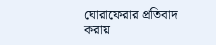ঘোরাফেরার প্রতিবাদ করায়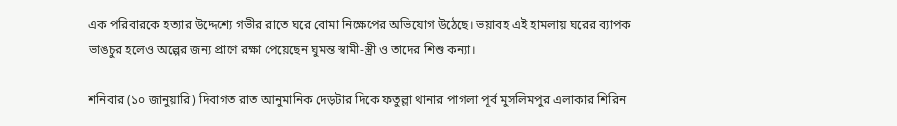এক পরিবারকে হত্যার উদ্দেশ্যে গভীর রাতে ঘরে বোমা নিক্ষেপের অভিযোগ উঠেছে। ভয়াবহ এই হামলায় ঘরের ব্যাপক ভাঙচুর হলেও অল্পের জন্য প্রাণে রক্ষা পেয়েছেন ঘুমন্ত স্বামী-স্ত্রী ও তাদের শিশু কন্যা।

শনিবার (১০ জানুয়ারি) দিবাগত রাত আনুমানিক দেড়টার দিকে ফতুল্লা থানার পাগলা পূর্ব মুসলিমপুর এলাকার শিরিন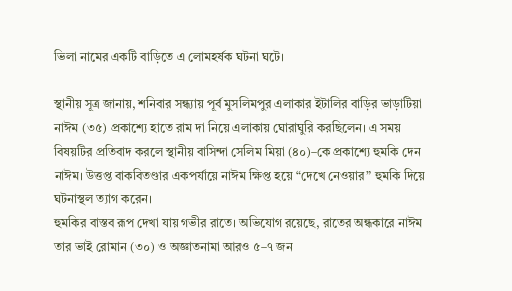ভিলা নামের একটি বাড়িতে এ লোমহর্ষক ঘটনা ঘটে।

স্থানীয় সূত্র জানায়, শনিবার সন্ধ্যায় পূর্ব মুসলিমপুর এলাকার ইটালির বাড়ির ভাড়াটিয়া নাঈম (৩৫) প্রকাশ্যে হাতে রাম দা নিয়ে এলাকায় ঘোরাঘুরি করছিলেন। এ সময় বিষয়টির প্রতিবাদ করলে স্থানীয় বাসিন্দা সেলিম মিয়া (৪০)–কে প্রকাশ্যে হুমকি দেন নাঈম। উত্তপ্ত বাকবিতণ্ডার একপর্যায়ে নাঈম ক্ষিপ্ত হয়ে “দেখে নেওয়ার” হুমকি দিয়ে ঘটনাস্থল ত্যাগ করেন।
হুমকির বাস্তব রূপ দেখা যায় গভীর রাতে। অভিযোগ রয়েছে, রাতের অন্ধকারে নাঈম তার ভাই রোমান (৩০) ও অজ্ঞাতনামা আরও ৫–৭ জন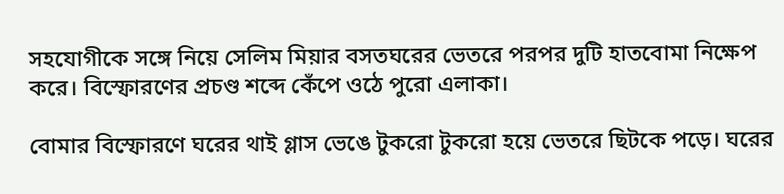সহযোগীকে সঙ্গে নিয়ে সেলিম মিয়ার বসতঘরের ভেতরে পরপর দুটি হাতবোমা নিক্ষেপ করে। বিস্ফোরণের প্রচণ্ড শব্দে কেঁপে ওঠে পুরো এলাকা।

বোমার বিস্ফোরণে ঘরের থাই গ্লাস ভেঙে টুকরো টুকরো হয়ে ভেতরে ছিটকে পড়ে। ঘরের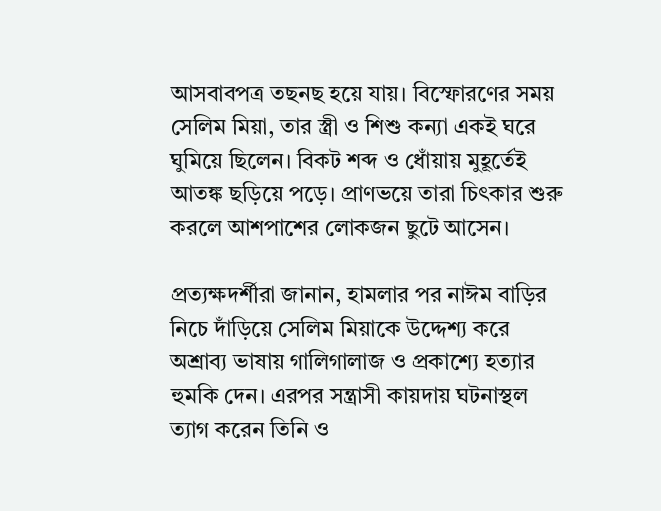আসবাবপত্র তছনছ হয়ে যায়। বিস্ফোরণের সময় সেলিম মিয়া, তার স্ত্রী ও শিশু কন্যা একই ঘরে ঘুমিয়ে ছিলেন। বিকট শব্দ ও ধোঁয়ায় মুহূর্তেই আতঙ্ক ছড়িয়ে পড়ে। প্রাণভয়ে তারা চিৎকার শুরু করলে আশপাশের লোকজন ছুটে আসেন।

প্রত্যক্ষদর্শীরা জানান, হামলার পর নাঈম বাড়ির নিচে দাঁড়িয়ে সেলিম মিয়াকে উদ্দেশ্য করে অশ্রাব্য ভাষায় গালিগালাজ ও প্রকাশ্যে হত্যার হুমকি দেন। এরপর সন্ত্রাসী কায়দায় ঘটনাস্থল ত্যাগ করেন তিনি ও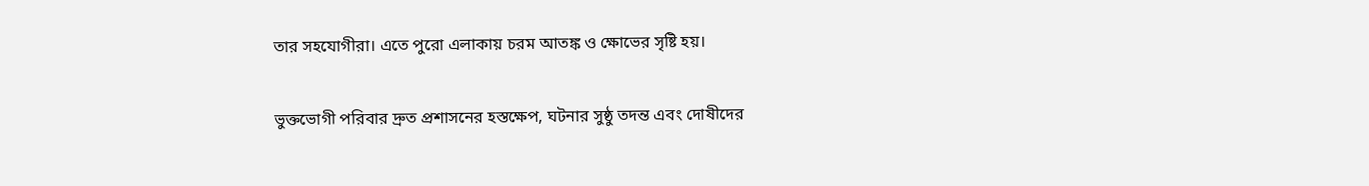তার সহযোগীরা। এতে পুরো এলাকায় চরম আতঙ্ক ও ক্ষোভের সৃষ্টি হয়।

ভুক্তভোগী পরিবার দ্রুত প্রশাসনের হস্তক্ষেপ, ঘটনার সুষ্ঠু তদন্ত এবং দোষীদের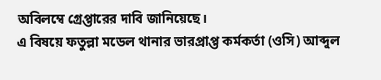অবিলম্বে গ্রেপ্তারের দাবি জানিয়েছে।
এ বিষয়ে ফতুল্লা মডেল থানার ভারপ্রাপ্ত কর্মকর্তা (ওসি) আব্দুল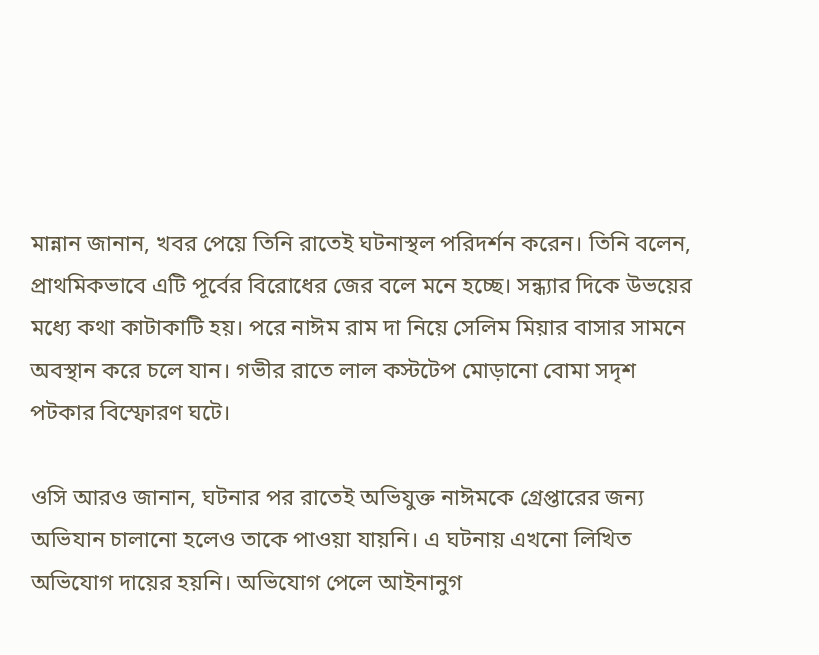মান্নান জানান, খবর পেয়ে তিনি রাতেই ঘটনাস্থল পরিদর্শন করেন। তিনি বলেন, প্রাথমিকভাবে এটি পূর্বের বিরোধের জের বলে মনে হচ্ছে। সন্ধ্যার দিকে উভয়ের মধ্যে কথা কাটাকাটি হয়। পরে নাঈম রাম দা নিয়ে সেলিম মিয়ার বাসার সামনে অবস্থান করে চলে যান। গভীর রাতে লাল কস্টটেপ মোড়ানো বোমা সদৃশ পটকার বিস্ফোরণ ঘটে।

ওসি আরও জানান, ঘটনার পর রাতেই অভিযুক্ত নাঈমকে গ্রেপ্তারের জন্য অভিযান চালানো হলেও তাকে পাওয়া যায়নি। এ ঘটনায় এখনো লিখিত অভিযোগ দায়ের হয়নি। অভিযোগ পেলে আইনানুগ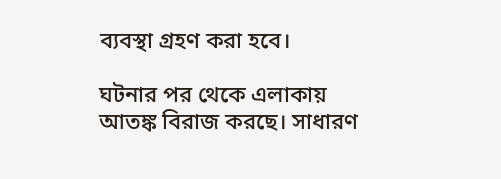ব্যবস্থা গ্রহণ করা হবে।

ঘটনার পর থেকে এলাকায় আতঙ্ক বিরাজ করছে। সাধারণ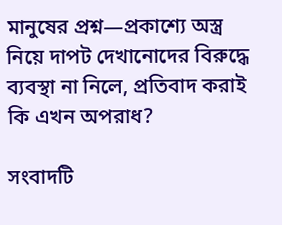মানুষের প্রশ্ন—প্রকাশ্যে অস্ত্র নিয়ে দাপট দেখানোদের বিরুদ্ধে ব্যবস্থা না নিলে, প্রতিবাদ করাই কি এখন অপরাধ?

সংবাদটি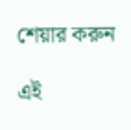শেয়ার করুন

এই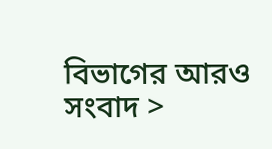বিভাগের আরও সংবাদ >